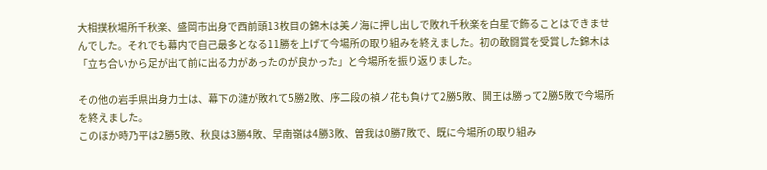大相撲秋場所千秋楽、盛岡市出身で西前頭13枚目の錦木は美ノ海に押し出しで敗れ千秋楽を白星で飾ることはできませんでした。それでも幕内で自己最多となる11勝を上げて今場所の取り組みを終えました。初の敢闘賞を受賞した錦木は「立ち合いから足が出て前に出る力があったのが良かった」と今場所を振り返りました。

その他の岩手県出身力士は、幕下の漣が敗れて5勝2敗、序二段の禎ノ花も負けて2勝5敗、鬨王は勝って2勝5敗で今場所を終えました。
このほか時乃平は2勝5敗、秋良は3勝4敗、早南嶺は4勝3敗、曽我は0勝7敗で、既に今場所の取り組み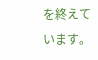を終えています。